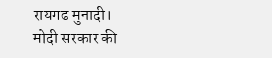रायगढ मुनादी।
मोदी सरकार की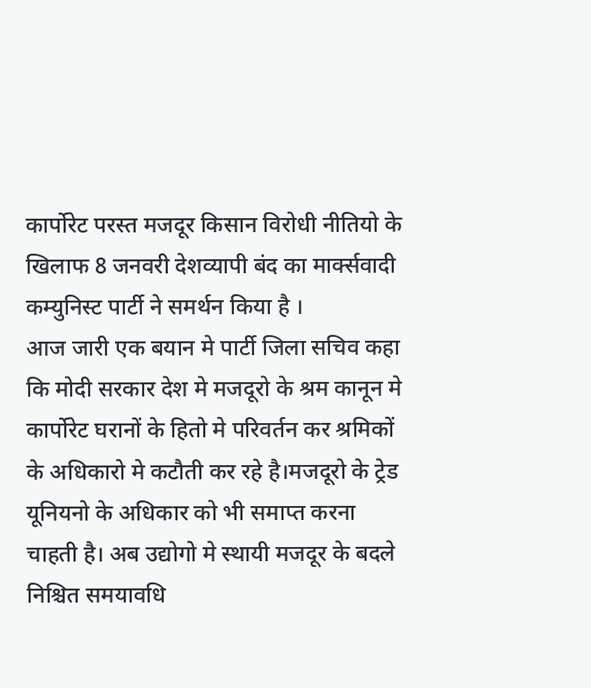कार्पोरेट परस्त मजदूर किसान विरोधी नीतियो के खिलाफ 8 जनवरी देशव्यापी बंद का मार्क्सवादी कम्युनिस्ट पार्टी ने समर्थन किया है ।
आज जारी एक बयान मे पार्टी जिला सचिव कहा कि मोदी सरकार देश मे मजदूरो के श्रम कानून मे कार्पोरेट घरानों के हितो मे परिवर्तन कर श्रमिकों के अधिकारो मे कटौती कर रहे है।मजदूरो के ट्रेड यूनियनो के अधिकार को भी समाप्त करना चाहती है। अब उद्योगो मे स्थायी मजदूर के बदले निश्चित समयावधि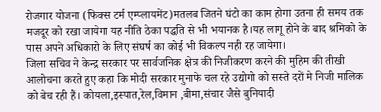रोजगार योजना (फिक्स टर्म एम्प्लायमेंट)मतलब जितने घंटो का काम होगा उतना ही समय तक मजदूर को रखा जायेगा यह नीति ठेका पद्धति से भी भयानक है।यह लागू होने के बाद श्रमिको के पास अपने अधिकारो के लिए संघर्ष का कोई भी विकल्प नही रह जायेगा।
जिला सचिव ने केन्द्र सरकार पर सार्वजनिक क्षेत्र की निजीकरण करने की मुहिम की तीखी आलोचना करते हुए कहा कि मोदी सरकार मुनाफे चल रहे उद्योगो को सस्ते दरों मे निजी मालिक को बेच रही हैं। कोयला,इस्पात,रेल,विमान ,बीमा,संचार जैसे बुनियादी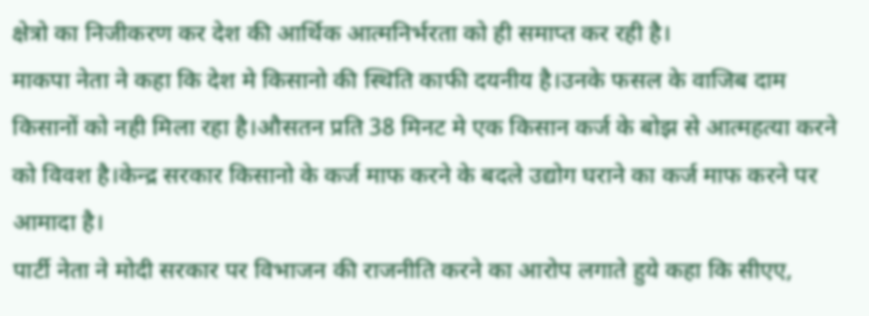क्षेत्रो का निजीकरण कर देश की आर्थिक आत्मनिर्भरता को ही समाप्त कर रही है।
माकपा नेता ने कहा कि देश मे किसानो की स्थिति काफी दयनीय है।उनके फसल के वाजिब दाम किसानों को नही मिला रहा है।औसतन प्रति 38 मिनट मे एक किसान कर्ज के बोझ से आत्महत्या करने को विवश है।केन्द्र सरकार किसानो के कर्ज माफ करने के बदले उद्योग घराने का कर्ज माफ करने पर आमादा है।
पार्टी नेता ने मोदी सरकार पर विभाजन की राजनीति करने का आरोप लगाते हुये कहा कि सीएए,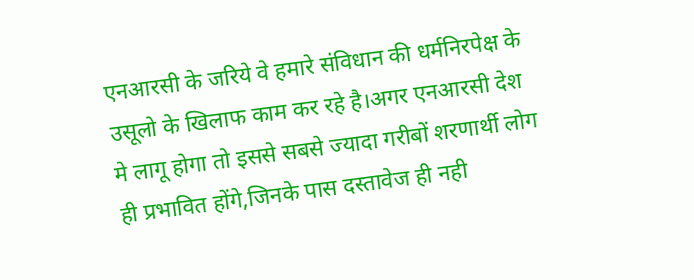एनआरसी के जरिये वे हमारे संविधान की धर्मनिरपेक्ष के उसूलो के खिलाफ काम कर रहे है।अगर एनआरसी देश मे लागू होगा तो इससे सबसे ज्यादा गरीबों शरणार्थी लोग ही प्रभावित होंगे,जिनके पास दस्तावेज ही नही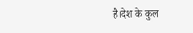है।देश के कुल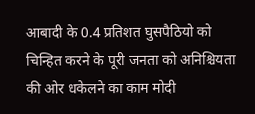आबादी के 0.4 प्रतिशत घुसपैठियो को चिन्हित करने के पूरी जनता को अनिश्चियता की ओर धकेलने का काम मोदी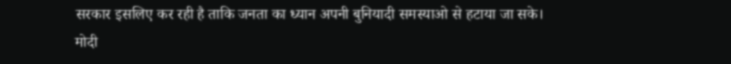सरकार इसलिए कर रही है ताकि जनता का ध्यान अपनी बुनियादी समस्याओ से हटाया जा सके।
मोदी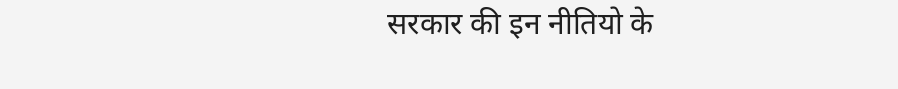सरकार की इन नीतियो के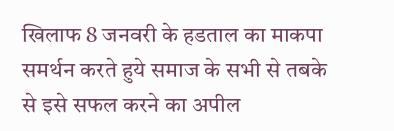खिलाफ 8 जनवरी के हडताल का माकपा समर्थन करते हुये समाज के सभी से तबके से इसे सफल करने का अपील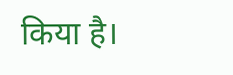किया है।